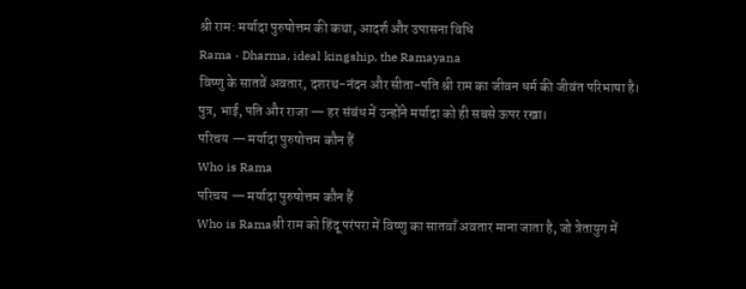श्री राम: मर्यादा पुरुषोत्तम की कथा, आदर्श और उपासना विधि
Rama · Dharma, ideal kingship, the Ramayana
विष्णु के सातवें अवतार, दशरथ-नंदन और सीता-पति श्री राम का जीवन धर्म की जीवंत परिभाषा है। पुत्र, भाई, पति और राजा — हर संबंध में उन्होंने मर्यादा को ही सबसे ऊपर रखा।
परिचय — मर्यादा पुरुषोत्तम कौन हैं
Who is Rama
परिचय — मर्यादा पुरुषोत्तम कौन हैं
Who is Ramaश्री राम को हिंदू परंपरा में विष्णु का सातवाँ अवतार माना जाता है, जो त्रेतायुग में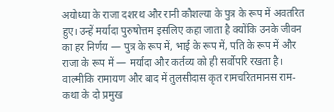अयोध्या के राजा दशरथ और रानी कौशल्या के पुत्र के रूप में अवतरित हुए। उन्हें मर्यादा पुरुषोत्तम इसलिए कहा जाता है क्योंकि उनके जीवन का हर निर्णय — पुत्र के रूप में, भाई के रूप में, पति के रूप में और राजा के रूप में — मर्यादा और कर्तव्य को ही सर्वोपरि रखता है।
वाल्मीकि रामायण और बाद में तुलसीदास कृत रामचरितमानस राम-कथा के दो प्रमुख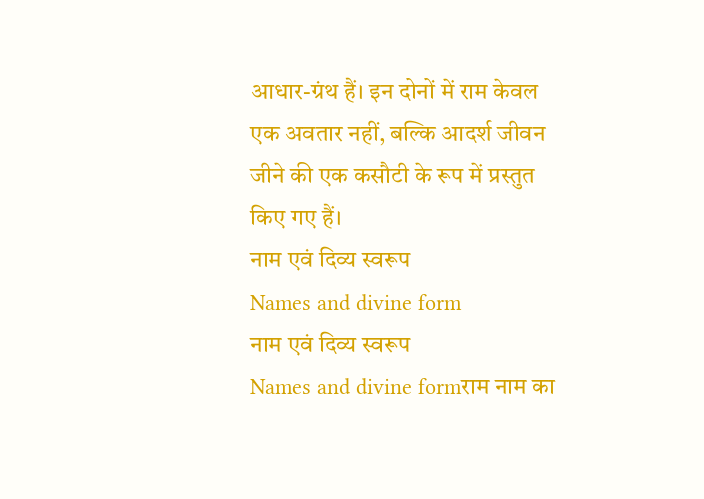आधार-ग्रंथ हैं। इन दोनों में राम केवल एक अवतार नहीं, बल्कि आदर्श जीवन जीने की एक कसौटी के रूप में प्रस्तुत किए गए हैं।
नाम एवं दिव्य स्वरूप
Names and divine form
नाम एवं दिव्य स्वरूप
Names and divine formराम नाम का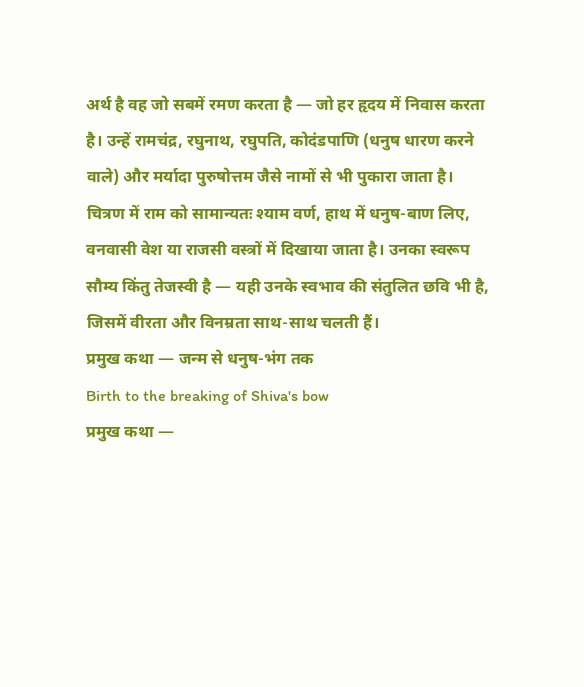अर्थ है वह जो सबमें रमण करता है — जो हर हृदय में निवास करता है। उन्हें रामचंद्र, रघुनाथ, रघुपति, कोदंडपाणि (धनुष धारण करने वाले) और मर्यादा पुरुषोत्तम जैसे नामों से भी पुकारा जाता है।
चित्रण में राम को सामान्यतः श्याम वर्ण, हाथ में धनुष-बाण लिए, वनवासी वेश या राजसी वस्त्रों में दिखाया जाता है। उनका स्वरूप सौम्य किंतु तेजस्वी है — यही उनके स्वभाव की संतुलित छवि भी है, जिसमें वीरता और विनम्रता साथ-साथ चलती हैं।
प्रमुख कथा — जन्म से धनुष-भंग तक
Birth to the breaking of Shiva's bow
प्रमुख कथा —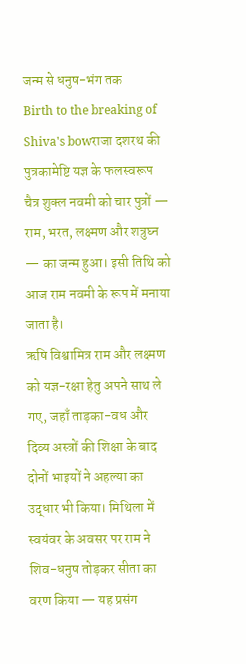जन्म से धनुष-भंग तक
Birth to the breaking of Shiva's bowराजा दशरथ की पुत्रकामेष्टि यज्ञ के फलस्वरूप चैत्र शुक्ल नवमी को चार पुत्रों — राम, भरत, लक्ष्मण और शत्रुघ्न — का जन्म हुआ। इसी तिथि को आज राम नवमी के रूप में मनाया जाता है।
ऋषि विश्वामित्र राम और लक्ष्मण को यज्ञ-रक्षा हेतु अपने साथ ले गए, जहाँ ताड़का-वध और दिव्य अस्त्रों की शिक्षा के बाद दोनों भाइयों ने अहल्या का उद्धार भी किया। मिथिला में स्वयंवर के अवसर पर राम ने शिव-धनुष तोड़कर सीता का वरण किया — यह प्रसंग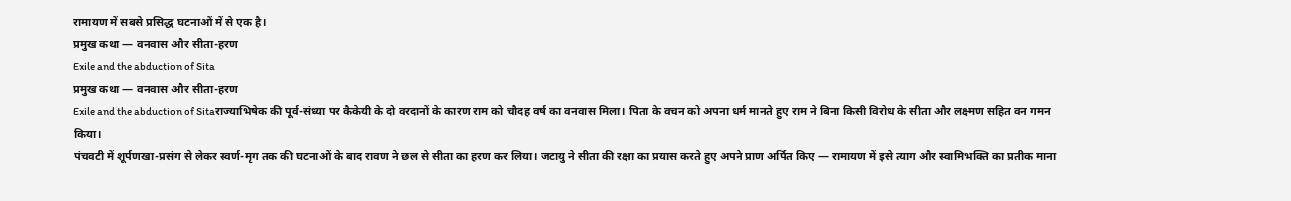रामायण में सबसे प्रसिद्ध घटनाओं में से एक है।
प्रमुख कथा — वनवास और सीता-हरण
Exile and the abduction of Sita
प्रमुख कथा — वनवास और सीता-हरण
Exile and the abduction of Sitaराज्याभिषेक की पूर्व-संध्या पर कैकेयी के दो वरदानों के कारण राम को चौदह वर्ष का वनवास मिला। पिता के वचन को अपना धर्म मानते हुए राम ने बिना किसी विरोध के सीता और लक्ष्मण सहित वन गमन किया।
पंचवटी में शूर्पणखा-प्रसंग से लेकर स्वर्ण-मृग तक की घटनाओं के बाद रावण ने छल से सीता का हरण कर लिया। जटायु ने सीता की रक्षा का प्रयास करते हुए अपने प्राण अर्पित किए — रामायण में इसे त्याग और स्वामिभक्ति का प्रतीक माना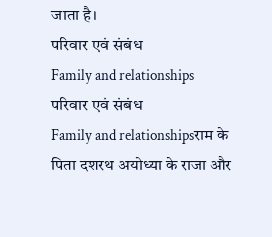जाता है।
परिवार एवं संबंध
Family and relationships
परिवार एवं संबंध
Family and relationshipsराम के पिता दशरथ अयोध्या के राजा और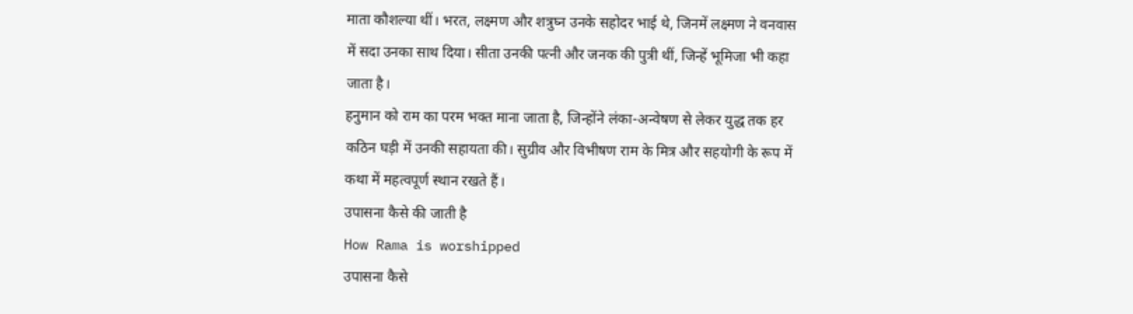माता कौशल्या थीं। भरत, लक्ष्मण और शत्रुघ्न उनके सहोदर भाई थे, जिनमें लक्ष्मण ने वनवास में सदा उनका साथ दिया। सीता उनकी पत्नी और जनक की पुत्री थीं, जिन्हें भूमिजा भी कहा जाता है।
हनुमान को राम का परम भक्त माना जाता है, जिन्होंने लंका-अन्वेषण से लेकर युद्ध तक हर कठिन घड़ी में उनकी सहायता की। सुग्रीव और विभीषण राम के मित्र और सहयोगी के रूप में कथा में महत्वपूर्ण स्थान रखते हैं।
उपासना कैसे की जाती है
How Rama is worshipped
उपासना कैसे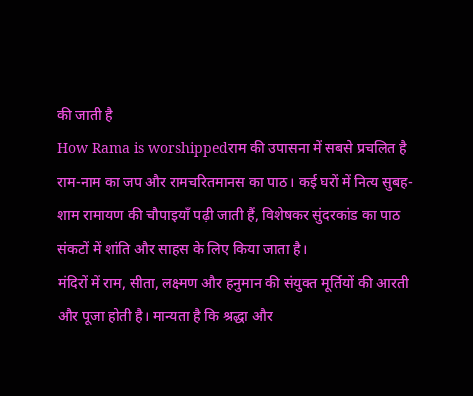की जाती है
How Rama is worshippedराम की उपासना में सबसे प्रचलित है राम-नाम का जप और रामचरितमानस का पाठ। कई घरों में नित्य सुबह-शाम रामायण की चौपाइयाँ पढ़ी जाती हैं, विशेषकर सुंदरकांड का पाठ संकटों में शांति और साहस के लिए किया जाता है।
मंदिरों में राम, सीता, लक्ष्मण और हनुमान की संयुक्त मूर्तियों की आरती और पूजा होती है। मान्यता है कि श्रद्धा और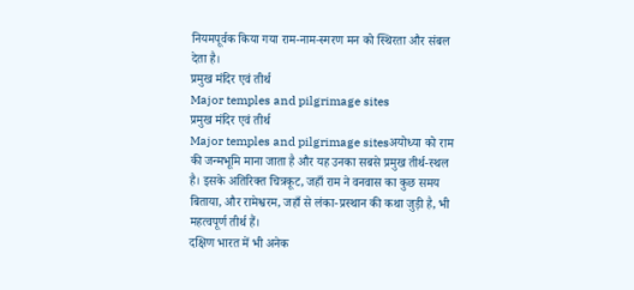नियमपूर्वक किया गया राम-नाम-स्मरण मन को स्थिरता और संबल देता है।
प्रमुख मंदिर एवं तीर्थ
Major temples and pilgrimage sites
प्रमुख मंदिर एवं तीर्थ
Major temples and pilgrimage sitesअयोध्या को राम की जन्मभूमि माना जाता है और यह उनका सबसे प्रमुख तीर्थ-स्थल है। इसके अतिरिक्त चित्रकूट, जहाँ राम ने वनवास का कुछ समय बिताया, और रामेश्वरम, जहाँ से लंका-प्रस्थान की कथा जुड़ी है, भी महत्वपूर्ण तीर्थ हैं।
दक्षिण भारत में भी अनेक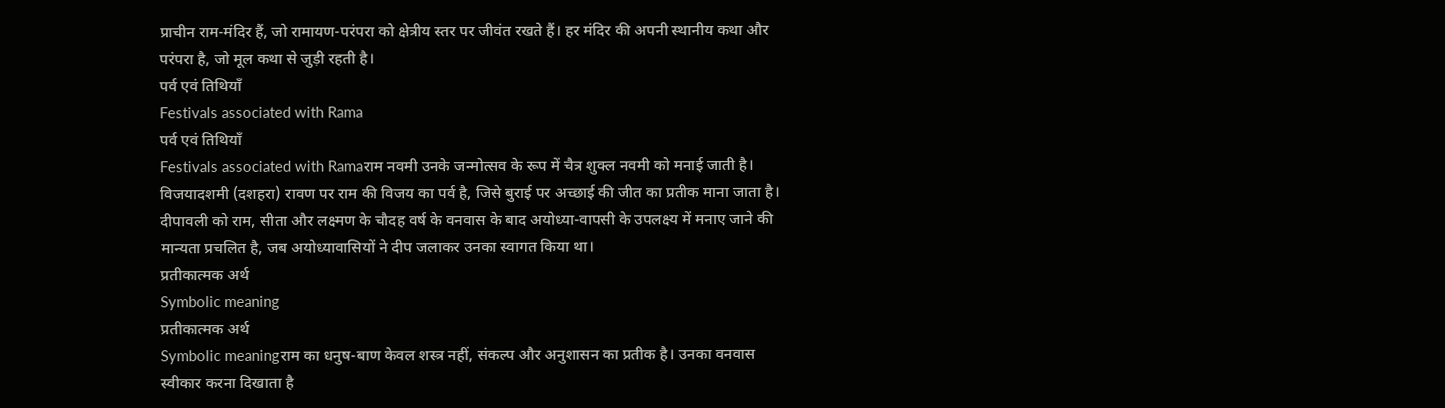प्राचीन राम-मंदिर हैं, जो रामायण-परंपरा को क्षेत्रीय स्तर पर जीवंत रखते हैं। हर मंदिर की अपनी स्थानीय कथा और परंपरा है, जो मूल कथा से जुड़ी रहती है।
पर्व एवं तिथियाँ
Festivals associated with Rama
पर्व एवं तिथियाँ
Festivals associated with Ramaराम नवमी उनके जन्मोत्सव के रूप में चैत्र शुक्ल नवमी को मनाई जाती है। विजयादशमी (दशहरा) रावण पर राम की विजय का पर्व है, जिसे बुराई पर अच्छाई की जीत का प्रतीक माना जाता है।
दीपावली को राम, सीता और लक्ष्मण के चौदह वर्ष के वनवास के बाद अयोध्या-वापसी के उपलक्ष्य में मनाए जाने की मान्यता प्रचलित है, जब अयोध्यावासियों ने दीप जलाकर उनका स्वागत किया था।
प्रतीकात्मक अर्थ
Symbolic meaning
प्रतीकात्मक अर्थ
Symbolic meaningराम का धनुष-बाण केवल शस्त्र नहीं, संकल्प और अनुशासन का प्रतीक है। उनका वनवास स्वीकार करना दिखाता है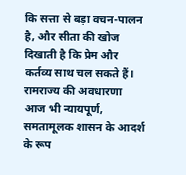कि सत्ता से बड़ा वचन-पालन है, और सीता की खोज दिखाती है कि प्रेम और कर्तव्य साथ चल सकते हैं।
रामराज्य की अवधारणा आज भी न्यायपूर्ण, समतामूलक शासन के आदर्श के रूप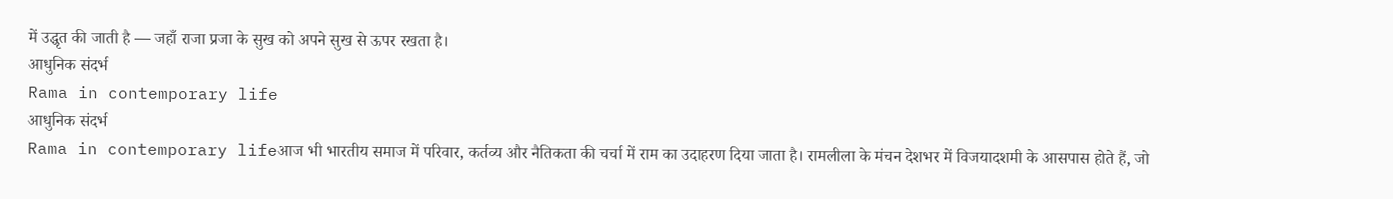में उद्धृत की जाती है — जहाँ राजा प्रजा के सुख को अपने सुख से ऊपर रखता है।
आधुनिक संदर्भ
Rama in contemporary life
आधुनिक संदर्भ
Rama in contemporary lifeआज भी भारतीय समाज में परिवार, कर्तव्य और नैतिकता की चर्चा में राम का उदाहरण दिया जाता है। रामलीला के मंचन देशभर में विजयादशमी के आसपास होते हैं, जो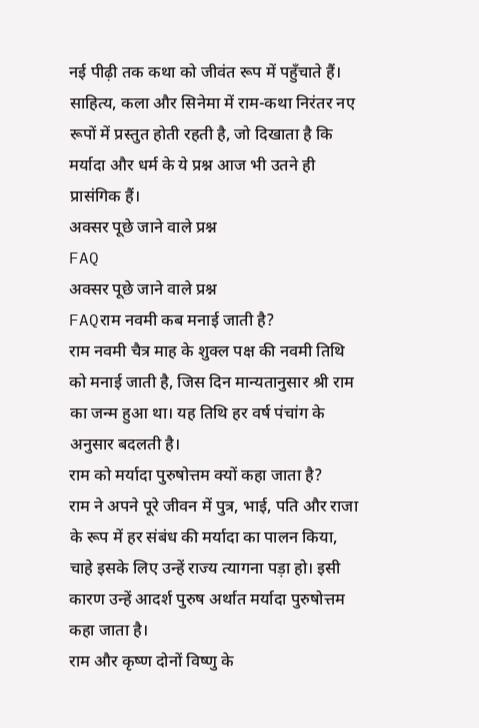नई पीढ़ी तक कथा को जीवंत रूप में पहुँचाते हैं।
साहित्य, कला और सिनेमा में राम-कथा निरंतर नए रूपों में प्रस्तुत होती रहती है, जो दिखाता है कि मर्यादा और धर्म के ये प्रश्न आज भी उतने ही प्रासंगिक हैं।
अक्सर पूछे जाने वाले प्रश्न
FAQ
अक्सर पूछे जाने वाले प्रश्न
FAQराम नवमी कब मनाई जाती है?
राम नवमी चैत्र माह के शुक्ल पक्ष की नवमी तिथि को मनाई जाती है, जिस दिन मान्यतानुसार श्री राम का जन्म हुआ था। यह तिथि हर वर्ष पंचांग के अनुसार बदलती है।
राम को मर्यादा पुरुषोत्तम क्यों कहा जाता है?
राम ने अपने पूरे जीवन में पुत्र, भाई, पति और राजा के रूप में हर संबंध की मर्यादा का पालन किया, चाहे इसके लिए उन्हें राज्य त्यागना पड़ा हो। इसी कारण उन्हें आदर्श पुरुष अर्थात मर्यादा पुरुषोत्तम कहा जाता है।
राम और कृष्ण दोनों विष्णु के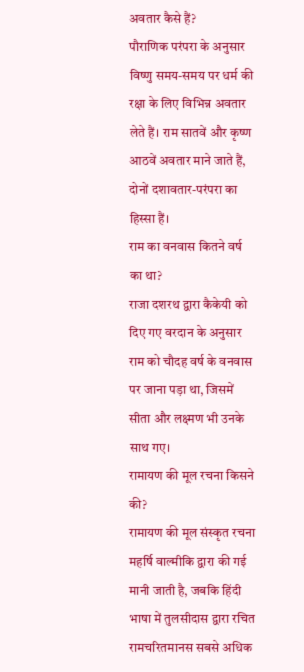अवतार कैसे हैं?
पौराणिक परंपरा के अनुसार विष्णु समय-समय पर धर्म की रक्षा के लिए विभिन्न अवतार लेते हैं। राम सातवें और कृष्ण आठवें अवतार माने जाते हैं, दोनों दशावतार-परंपरा का हिस्सा हैं।
राम का वनवास कितने वर्ष का था?
राजा दशरथ द्वारा कैकेयी को दिए गए वरदान के अनुसार राम को चौदह वर्ष के वनवास पर जाना पड़ा था, जिसमें सीता और लक्ष्मण भी उनके साथ गए।
रामायण की मूल रचना किसने की?
रामायण की मूल संस्कृत रचना महर्षि वाल्मीकि द्वारा की गई मानी जाती है, जबकि हिंदी भाषा में तुलसीदास द्वारा रचित रामचरितमानस सबसे अधिक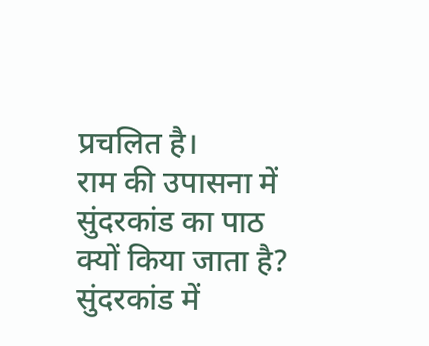प्रचलित है।
राम की उपासना में सुंदरकांड का पाठ क्यों किया जाता है?
सुंदरकांड में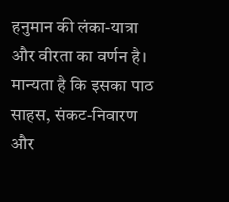हनुमान की लंका-यात्रा और वीरता का वर्णन है। मान्यता है कि इसका पाठ साहस, संकट-निवारण और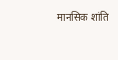मानसिक शांति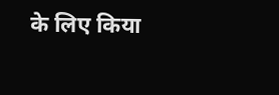के लिए किया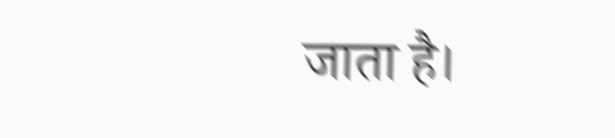जाता है।